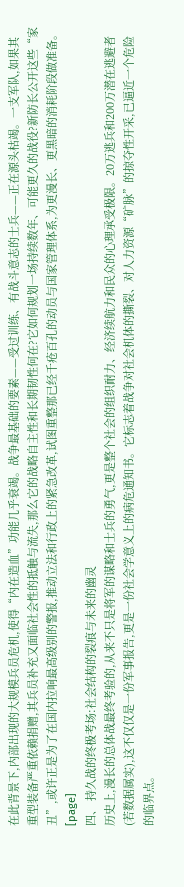在此背景下,内部出现的大规模兵员危机,使得“内在造血”功能几乎衰竭。战争最基础的要素——受过训练、有战斗意志的士兵——正在源头枯竭。一支军队,如果其重型装备严重依赖捐赠,其兵员补充又面临社会性的抵触与流失,那么它的战略自主性和长期韧性何在?它如何规划一场持续数年、可能更久的战役?新防长公开这些“家丑”,或许正是为了在国内拉响最高级别的警报,推动立法和行政上的紧急改革,试图重整那已经千疮百孔的动员与国家管理体系,为更漫长、更黑暗的消耗阶段做准备。[page]
四、 持久战的终极考场:社会结构的裂痕与未来的幽灵
历史上,漫长的总体战最终考验的,从来不只是将军的谋略和士兵的勇气,更是整个社会的组织耐力、经济续航力和民众的心理承受极限。20万逃兵和200万潜在逃避者(若数据属实),这不仅仅是一份军事报告,更是一份社会学意义上的病危通知书。它标志着战争对社会机体的撕裂、对人力资源“矿脉”的掠夺性开采,已逼近一个危险的临界点。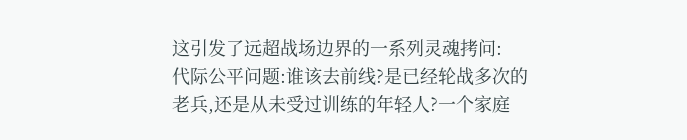这引发了远超战场边界的一系列灵魂拷问:
代际公平问题:谁该去前线?是已经轮战多次的老兵,还是从未受过训练的年轻人?一个家庭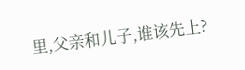里,父亲和儿子,谁该先上?